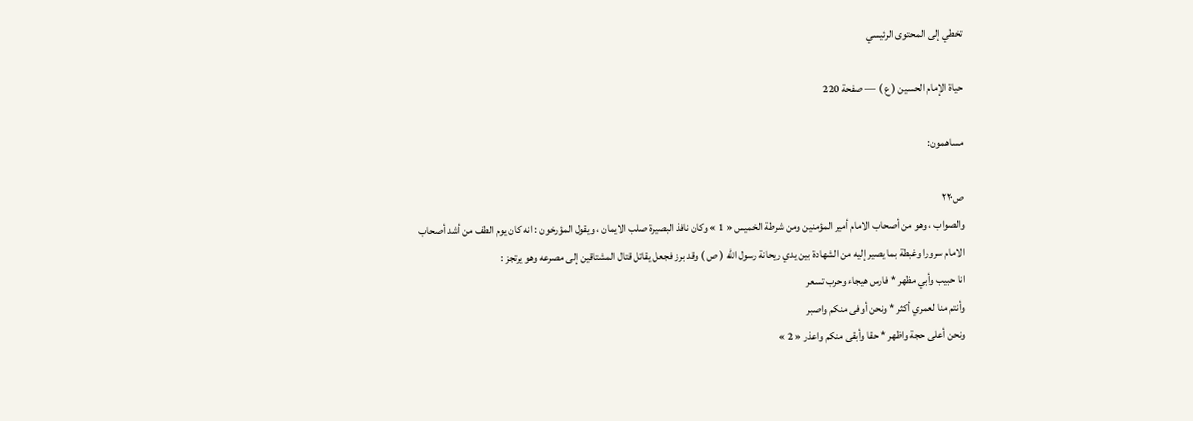تخطي إلى المحتوى الرئيسي

حياة الإمام الحسين ( ع ) — صفحة 220

مساهمون:

ص٢٢٠
والصواب ، وهو من أصحاب الامام أمير المؤمنين ومن شرطة الخميس « 1 » وكان نافذ البصيرة صلب الايمان ، ويقول المؤرخون : انه كان يوم الطف من أشد أصحاب الامام سرورا وغبطة بما يصير إليه من الشهادة بين يدي ريحانة رسول اللّه ( ص ) وقد برز فجعل يقاتل قتال المشتاقين إلى مصرعه وهو يرتجز :
انا حبيب وأبي مظهر * فارس هيجاء وحرب تسعر
وأنتم منا لعمري أكثر * ونحن أوفى منكم واصبر
ونحن أعلى حجة واظهر * حقا وأبقى منكم واعذر « 2 »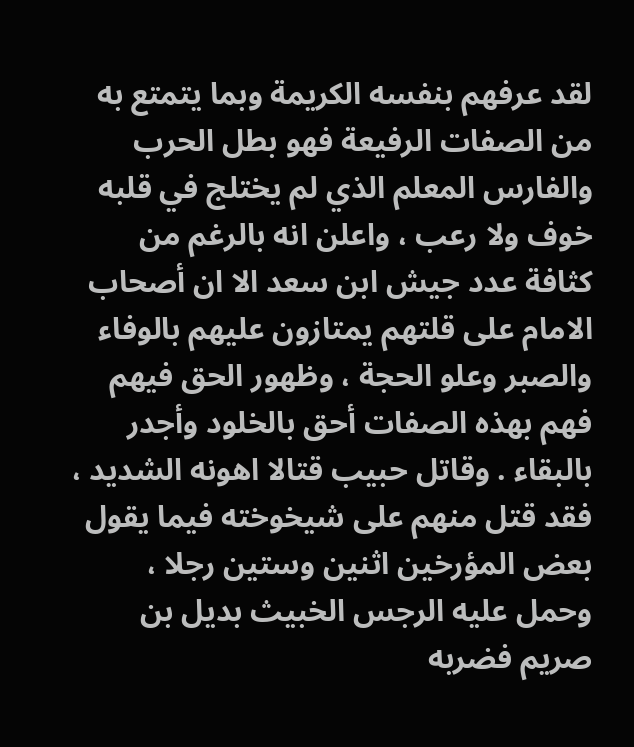لقد عرفهم بنفسه الكريمة وبما يتمتع به من الصفات الرفيعة فهو بطل الحرب والفارس المعلم الذي لم يختلج في قلبه خوف ولا رعب ، واعلن انه بالرغم من كثافة عدد جيش ابن سعد الا ان أصحاب الامام على قلتهم يمتازون عليهم بالوفاء والصبر وعلو الحجة ، وظهور الحق فيهم فهم بهذه الصفات أحق بالخلود وأجدر بالبقاء . وقاتل حبيب قتالا اهونه الشديد ، فقد قتل منهم على شيخوخته فيما يقول بعض المؤرخين اثنين وستين رجلا ، وحمل عليه الرجس الخبيث بديل بن صريم فضربه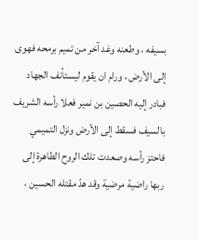بسيفه ، وطعنه وغد آخر من تميم برمحه فهوى إلى الأرض ، ورام ان يقوم ليستأنف الجهاد فبادر إليه الحصين بن نمير فعلا رأسه الشريف بالسيف فسقط إلى الأرض ونزل التميمي فاحتز رأسه وصعدت تلك الروح الطاهرة إلى ربها راضية مرضية وقد هدّ مقتله الحسين ،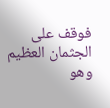فوقف على الجثمان العظيم وهو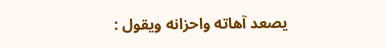يصعد آهاته واحزانه ويقول :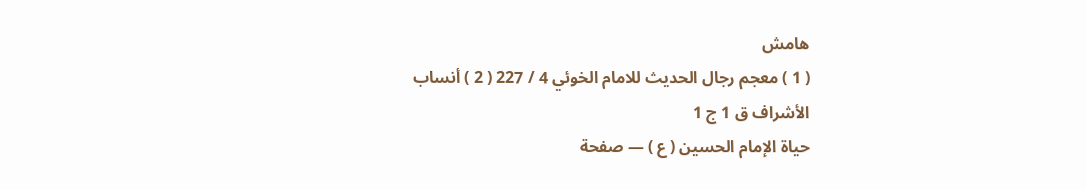هامش
( 1 ) معجم رجال الحديث للامام الخوئي 4 / 227 ( 2 ) أنساب الأشراف ق 1 ج 1
حياة الإمام الحسين ( ع ) — صفحة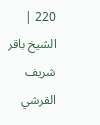220 | الشيخ باقر شريف القرشي